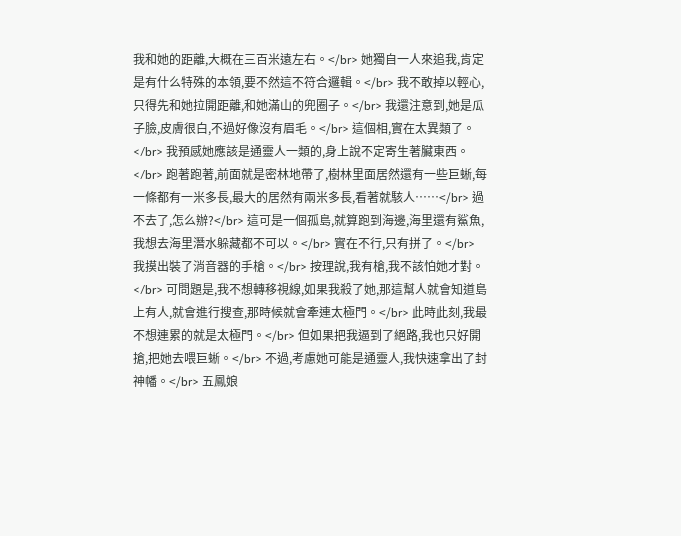我和她的距離,大概在三百米遠左右。</br> 她獨自一人來追我,肯定是有什么特殊的本領,要不然這不符合邏輯。</br> 我不敢掉以輕心,只得先和她拉開距離,和她滿山的兜圈子。</br> 我還注意到,她是瓜子臉,皮膚很白,不過好像沒有眉毛。</br> 這個相,實在太異類了。</br> 我預感她應該是通靈人一類的,身上說不定寄生著臟東西。</br> 跑著跑著,前面就是密林地帶了,樹林里面居然還有一些巨蜥,每一條都有一米多長,最大的居然有兩米多長,看著就駭人……</br> 過不去了,怎么辦?</br> 這可是一個孤島,就算跑到海邊,海里還有鯊魚,我想去海里潛水躲藏都不可以。</br> 實在不行,只有拼了。</br> 我摸出裝了消音器的手槍。</br> 按理說,我有槍,我不該怕她才對。</br> 可問題是,我不想轉移視線,如果我殺了她,那這幫人就會知道島上有人,就會進行搜查,那時候就會牽連太極門。</br> 此時此刻,我最不想連累的就是太極門。</br> 但如果把我逼到了絕路,我也只好開搶,把她去喂巨蜥。</br> 不過,考慮她可能是通靈人,我快速拿出了封神幡。</br> 五鳳娘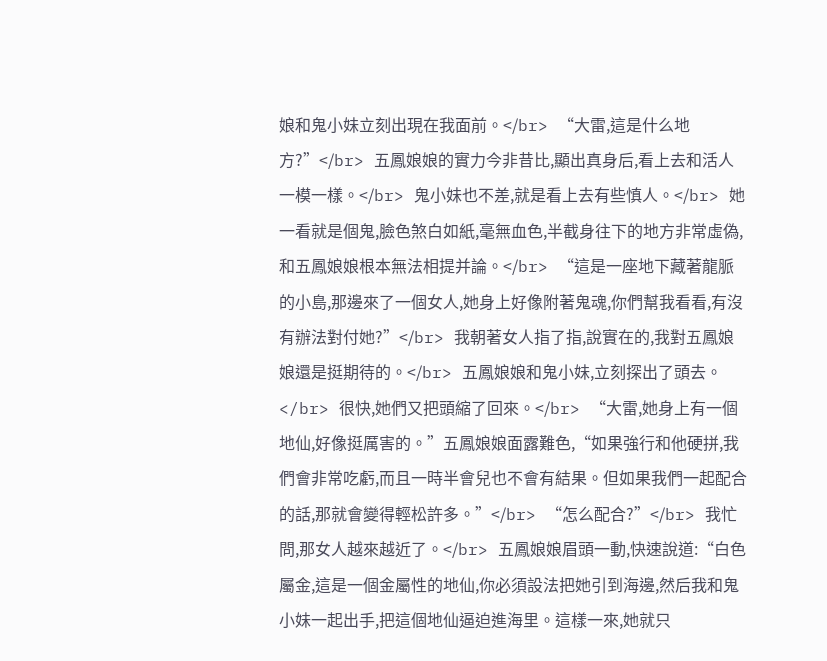娘和鬼小妹立刻出現在我面前。</br> “大雷,這是什么地方?”</br> 五鳳娘娘的實力今非昔比,顯出真身后,看上去和活人一模一樣。</br> 鬼小妹也不差,就是看上去有些慎人。</br> 她一看就是個鬼,臉色煞白如紙,毫無血色,半截身往下的地方非常虛偽,和五鳳娘娘根本無法相提并論。</br> “這是一座地下藏著龍脈的小島,那邊來了一個女人,她身上好像附著鬼魂,你們幫我看看,有沒有辦法對付她?”</br> 我朝著女人指了指,說實在的,我對五鳳娘娘還是挺期待的。</br> 五鳳娘娘和鬼小妹,立刻探出了頭去。</br> 很快,她們又把頭縮了回來。</br> “大雷,她身上有一個地仙,好像挺厲害的。”五鳳娘娘面露難色,“如果強行和他硬拼,我們會非常吃虧,而且一時半會兒也不會有結果。但如果我們一起配合的話,那就會變得輕松許多。”</br> “怎么配合?”</br> 我忙問,那女人越來越近了。</br> 五鳳娘娘眉頭一動,快速說道:“白色屬金,這是一個金屬性的地仙,你必須設法把她引到海邊,然后我和鬼小妹一起出手,把這個地仙逼迫進海里。這樣一來,她就只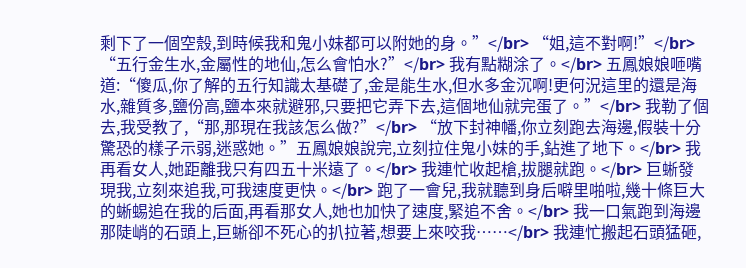剩下了一個空殼,到時候我和鬼小妹都可以附她的身。”</br> “姐,這不對啊!”</br> “五行金生水,金屬性的地仙,怎么會怕水?”</br> 我有點糊涂了。</br> 五鳳娘娘咂嘴道:“傻瓜,你了解的五行知識太基礎了,金是能生水,但水多金沉啊!更何況這里的還是海水,雜質多,鹽份高,鹽本來就避邪,只要把它弄下去,這個地仙就完蛋了。”</br> 我勒了個去,我受教了,“那,那現在我該怎么做?”</br> “放下封神幡,你立刻跑去海邊,假裝十分驚恐的樣子示弱,迷惑她。”五鳳娘娘說完,立刻拉住鬼小妹的手,鉆進了地下。</br> 我再看女人,她距離我只有四五十米遠了。</br> 我連忙收起槍,拔腿就跑。</br> 巨蜥發現我,立刻來追我,可我速度更快。</br> 跑了一會兒,我就聽到身后噼里啪啦,幾十條巨大的蜥蜴追在我的后面,再看那女人,她也加快了速度,緊追不舍。</br> 我一口氣跑到海邊那陡峭的石頭上,巨蜥卻不死心的扒拉著,想要上來咬我……</br> 我連忙搬起石頭猛砸,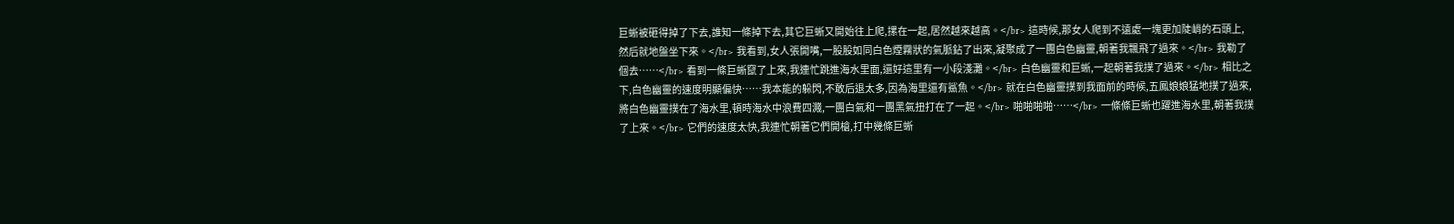巨蜥被砸得掉了下去,誰知一條掉下去,其它巨蜥又開始往上爬,摞在一起,居然越來越高。</br> 這時候,那女人爬到不遠處一塊更加陡峭的石頭上,然后就地盤坐下來。</br> 我看到,女人張開嘴,一股股如同白色煙霧狀的氣脈鉆了出來,凝聚成了一團白色幽靈,朝著我飄飛了過來。</br> 我勒了個去……</br> 看到一條巨蜥竄了上來,我連忙跳進海水里面,還好這里有一小段淺灘。</br> 白色幽靈和巨蜥,一起朝著我撲了過來。</br> 相比之下,白色幽靈的速度明顯偏快……我本能的躲閃,不敢后退太多,因為海里還有鯊魚。</br> 就在白色幽靈撲到我面前的時候,五鳳娘娘猛地撲了過來,將白色幽靈撲在了海水里,頓時海水中浪費四濺,一團白氣和一團黑氣扭打在了一起。</br> 啪啪啪啪……</br> 一條條巨蜥也躍進海水里,朝著我撲了上來。</br> 它們的速度太快,我連忙朝著它們開槍,打中幾條巨蜥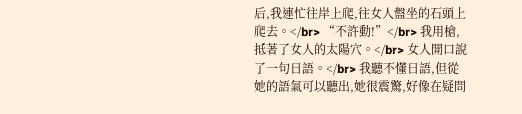后,我連忙往岸上爬,往女人盤坐的石頭上爬去。</br> “不許動!”</br> 我用槍,抵著了女人的太陽穴。</br> 女人開口說了一句日語。</br> 我聽不懂日語,但從她的語氣可以聽出,她很震驚,好像在疑問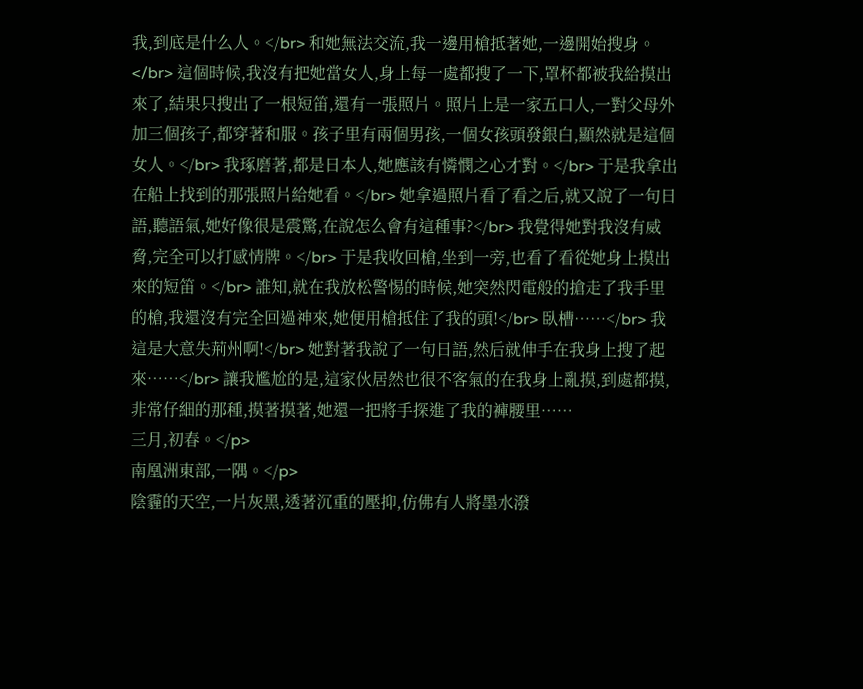我,到底是什么人。</br> 和她無法交流,我一邊用槍抵著她,一邊開始搜身。</br> 這個時候,我沒有把她當女人,身上每一處都搜了一下,罩杯都被我給摸出來了,結果只搜出了一根短笛,還有一張照片。照片上是一家五口人,一對父母外加三個孩子,都穿著和服。孩子里有兩個男孩,一個女孩頭發銀白,顯然就是這個女人。</br> 我琢磨著,都是日本人,她應該有憐憫之心才對。</br> 于是我拿出在船上找到的那張照片給她看。</br> 她拿過照片看了看之后,就又說了一句日語,聽語氣,她好像很是震驚,在說怎么會有這種事?</br> 我覺得她對我沒有威脅,完全可以打感情牌。</br> 于是我收回槍,坐到一旁,也看了看從她身上摸出來的短笛。</br> 誰知,就在我放松警惕的時候,她突然閃電般的搶走了我手里的槍,我還沒有完全回過神來,她便用槍抵住了我的頭!</br> 臥槽……</br> 我這是大意失荊州啊!</br> 她對著我說了一句日語,然后就伸手在我身上搜了起來……</br> 讓我尷尬的是,這家伙居然也很不客氣的在我身上亂摸,到處都摸,非常仔細的那種,摸著摸著,她還一把將手探進了我的褲腰里……
三月,初春。</p>
南凰洲東部,一隅。</p>
陰霾的天空,一片灰黑,透著沉重的壓抑,仿佛有人將墨水潑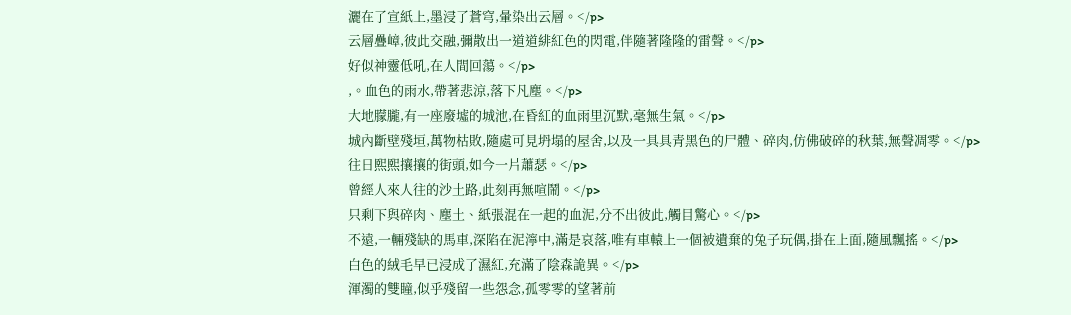灑在了宣紙上,墨浸了蒼穹,暈染出云層。</p>
云層疊嶂,彼此交融,彌散出一道道緋紅色的閃電,伴隨著隆隆的雷聲。</p>
好似神靈低吼,在人間回蕩。</p>
,。血色的雨水,帶著悲涼,落下凡塵。</p>
大地朦朧,有一座廢墟的城池,在昏紅的血雨里沉默,毫無生氣。</p>
城內斷壁殘垣,萬物枯敗,隨處可見坍塌的屋舍,以及一具具青黑色的尸體、碎肉,仿佛破碎的秋葉,無聲凋零。</p>
往日熙熙攘攘的街頭,如今一片蕭瑟。</p>
曾經人來人往的沙土路,此刻再無喧鬧。</p>
只剩下與碎肉、塵土、紙張混在一起的血泥,分不出彼此,觸目驚心。</p>
不遠,一輛殘缺的馬車,深陷在泥濘中,滿是哀落,唯有車轅上一個被遺棄的兔子玩偶,掛在上面,隨風飄搖。</p>
白色的絨毛早已浸成了濕紅,充滿了陰森詭異。</p>
渾濁的雙瞳,似乎殘留一些怨念,孤零零的望著前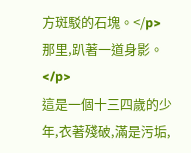方斑駁的石塊。</p>
那里,趴著一道身影。</p>
這是一個十三四歲的少年,衣著殘破,滿是污垢,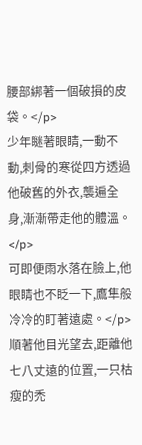腰部綁著一個破損的皮袋。</p>
少年瞇著眼睛,一動不動,刺骨的寒從四方透過他破舊的外衣,襲遍全身,漸漸帶走他的體溫。</p>
可即便雨水落在臉上,他眼睛也不眨一下,鷹隼般冷冷的盯著遠處。</p>
順著他目光望去,距離他七八丈遠的位置,一只枯瘦的禿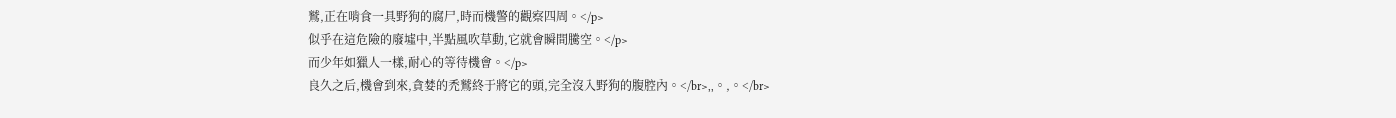鷲,正在啃食一具野狗的腐尸,時而機警的觀察四周。</p>
似乎在這危險的廢墟中,半點風吹草動,它就會瞬間騰空。</p>
而少年如獵人一樣,耐心的等待機會。</p>
良久之后,機會到來,貪婪的禿鷲終于將它的頭,完全沒入野狗的腹腔內。</br>,,。,。</br>